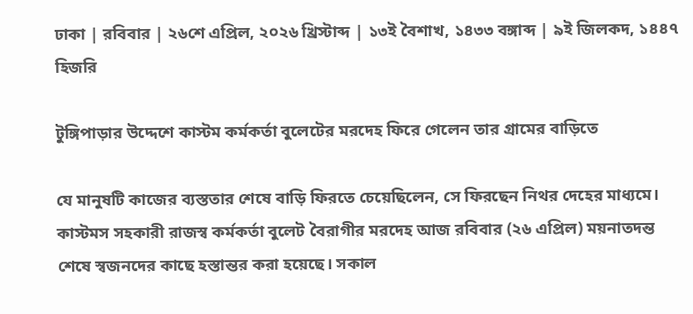ঢাকা | রবিবার | ২৬শে এপ্রিল, ২০২৬ খ্রিস্টাব্দ | ১৩ই বৈশাখ, ১৪৩৩ বঙ্গাব্দ | ৯ই জিলকদ, ১৪৪৭ হিজরি

টুঙ্গিপাড়ার উদ্দেশে কাস্টম কর্মকর্তা বুলেটের মরদেহ ফিরে গেলেন তার গ্রামের বাড়িতে

যে মানুষটি কাজের ব্যস্ততার শেষে বাড়ি ফিরতে চেয়েছিলেন, সে ফিরছেন নিথর দেহের মাধ্যমে। কাস্টমস সহকারী রাজস্ব কর্মকর্তা বুলেট বৈরাগীর মরদেহ আজ রবিবার (২৬ এপ্রিল) ময়নাতদন্ত শেষে স্বজনদের কাছে হস্তান্তর করা হয়েছে। সকাল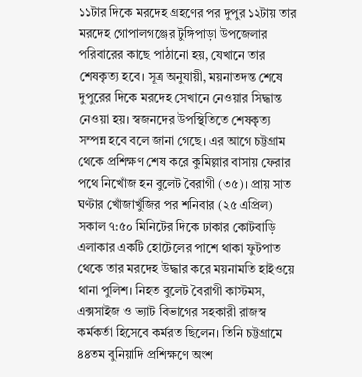১১টার দিকে মরদেহ গ্রহণের পর দুপুর ১২টায় তার মরদেহ গোপালগঞ্জের টুঙ্গিপাড়া উপজেলার পরিবারের কাছে পাঠানো হয়, যেখানে তার শেষকৃত্য হবে। সূত্র অনুযায়ী, ময়নাতদন্ত শেষে দুপুরের দিকে মরদেহ সেখানে নেওয়ার সিদ্ধান্ত নেওয়া হয়। স্বজনদের উপস্থিতিতে শেষকৃত্য সম্পন্ন হবে বলে জানা গেছে। এর আগে চট্টগ্রাম থেকে প্রশিক্ষণ শেষ করে কুমিল্লার বাসায় ফেরার পথে নিখোঁজ হন বুলেট বৈরাগী (৩৫)। প্রায় সাত ঘণ্টার খোঁজাখুঁজির পর শনিবার (২৫ এপ্রিল) সকাল ৭:৫০ মিনিটের দিকে ঢাকার কোটবাড়ি এলাকার একটি হোটেলের পাশে থাকা ফুটপাত থেকে তার মরদেহ উদ্ধার করে ময়নামতি হাইওয়ে থানা পুলিশ। নিহত বুলেট বৈরাগী কাস্টমস, এক্সসাইজ ও ভ্যাট বিভাগের সহকারী রাজস্ব কর্মকর্তা হিসেবে কর্মরত ছিলেন। তিনি চট্টগ্রামে ৪৪তম বুনিয়াদি প্রশিক্ষণে অংশ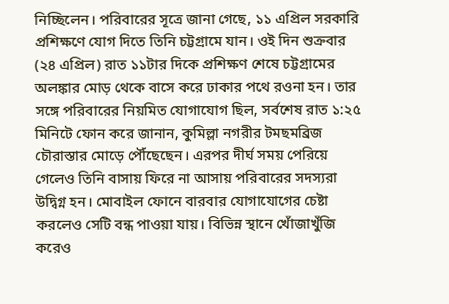নিচ্ছিলেন। পরিবারের সূত্রে জানা গেছে, ১১ এপ্রিল সরকারি প্রশিক্ষণে যোগ দিতে তিনি চট্টগ্রামে যান। ওই দিন শুক্রবার (২৪ এপ্রিল) রাত ১১টার দিকে প্রশিক্ষণ শেষে চট্টগ্রামের অলঙ্কার মোড় থেকে বাসে করে ঢাকার পথে রওনা হন। তার সঙ্গে পরিবারের নিয়মিত যোগাযোগ ছিল, সর্বশেষ রাত ১:২৫ মিনিটে ফোন করে জানান, কুমিল্লা নগরীর টমছমব্রিজ চৌরাস্তার মোড়ে পৌঁছেছেন। এরপর দীর্ঘ সময় পেরিয়ে গেলেও তিনি বাসায় ফিরে না আসায় পরিবারের সদস্যরা উদ্বিগ্ন হন। মোবাইল ফোনে বারবার যোগাযোগের চেষ্টা করলেও সেটি বন্ধ পাওয়া যায়। বিভিন্ন স্থানে খোঁজাখুঁজি করেও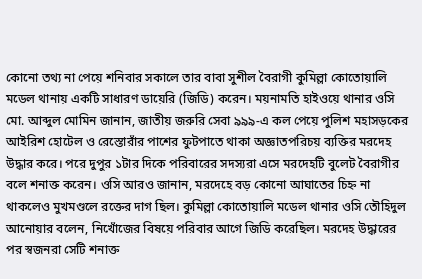কোনো তথ্য না পেয়ে শনিবার সকালে তার বাবা সুশীল বৈরাগী কুমিল্লা কোতোয়ালি মডেল থানায় একটি সাধারণ ডায়েরি (জিডি) করেন। ময়নামতি হাইওয়ে থানার ওসি মো. আব্দুল মোমিন জানান, জাতীয় জরুরি সেবা ৯৯৯-এ কল পেয়ে পুলিশ মহাসড়কের আইরিশ হোটেল ও রেস্তোরাঁর পাশের ফুটপাতে থাকা অজ্ঞাতপরিচয় ব্যক্তির মরদেহ উদ্ধার করে। পরে দুপুর ১টার দিকে পরিবারের সদস্যরা এসে মরদেহটি বুলেট বৈরাগীর বলে শনাক্ত করেন। ওসি আরও জানান, মরদেহে বড় কোনো আঘাতের চিহ্ন না থাকলেও মুখমণ্ডলে রক্তের দাগ ছিল। কুমিল্লা কোতোয়ালি মডেল থানার ওসি তৌহিদুল আনোয়ার বলেন, নিখোঁজের বিষয়ে পরিবার আগে জিডি করেছিল। মরদেহ উদ্ধারের পর স্বজনরা সেটি শনাক্ত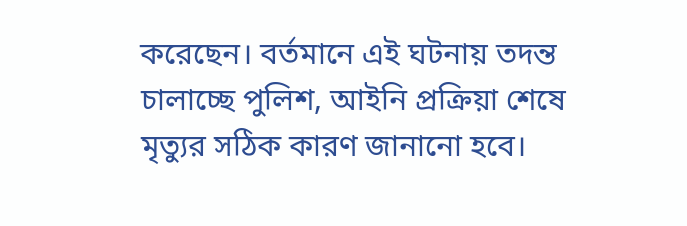করেছেন। বর্তমানে এই ঘটনায় তদন্ত চালাচ্ছে পুলিশ, আইনি প্রক্রিয়া শেষে মৃত্যুর সঠিক কারণ জানানো হবে।